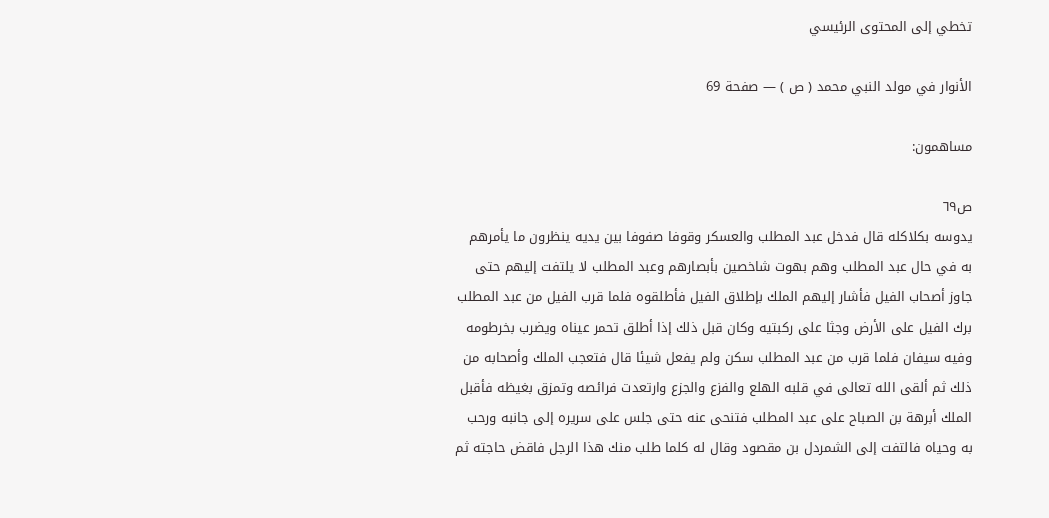تخطي إلى المحتوى الرئيسي

الأنوار في مولد النبي محمد ( ص ) — صفحة 69

مساهمون:

ص٦٩
يدوسه بكلاكله قال فدخل عبد المطلب والعسكر وقوفا صفوفا بين يديه ينظرون ما يأمرهم به في حال عبد المطلب وهم بهوت شاخصين بأبصارهم وعبد المطلب لا يلتفت إليهم حتى جاوز أصحاب الفيل فأشار إليهم الملك بإطلاق الفيل فأطلقوه فلما قرب الفيل من عبد المطلب برك الفيل على الأرض وجثا على ركبتيه وكان قبل ذلك إذا أطلق تحمر عيناه ويضرب بخرطومه وفيه سيفان فلما قرب من عبد المطلب سكن ولم يفعل شيئا قال فتعجب الملك وأصحابه من ذلك ثم ألقى الله تعالى في قلبه الهلع والفزع والجزع وارتعدت فرائصه وتمزق بغيظه فأقبل الملك أبرهة بن الصباح على عبد المطلب فتنحى عنه حتى جلس على سريره إلى جانبه ورحب به وحياه فالتفت إلى الشمردل بن مقصود وقال له كلما طلب منك هذا الرجل فاقض حاجته ثم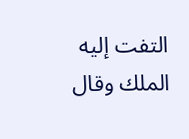التفت إليه الملك وقال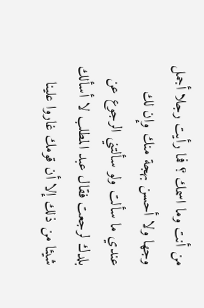من أنت وما اسمك ؟ فما رأيت رجلا أجمل وجها ولا أحسن بهجة منك وإن لك عندي ما سألت ولو سألتني الرجوع عن بلدك لرجعت فقال عبد المطلب لا أسألك شيئا من ذلك إلا أن قومك غاروا علينا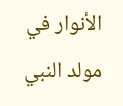الأنوار في مولد النبي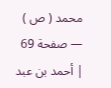محمد ( ص ) — صفحة 69 | أحمد بن عبد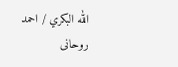الله البكري / احمد روحانى